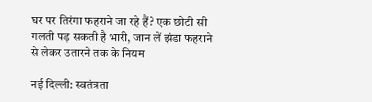घर पर तिरंगा फहराने जा रहे हैं? एक छोटी सी गलती पड़ सकती है भारी, जान लें झंडा फहराने से लेकर उतारने तक के नियम

नई दिल्ली: स्वतंत्रता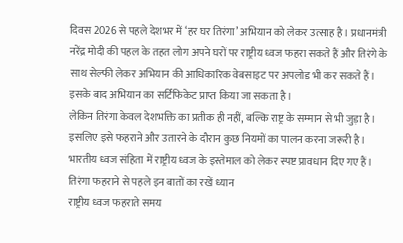दिवस 2026 से पहले देशभर में ‘हर घर तिरंगा’ अभियान को लेकर उत्साह है। प्रधानमंत्री नरेंद्र मोदी की पहल के तहत लोग अपने घरों पर राष्ट्रीय ध्वज फहरा सकते हैं और तिरंगे के साथ सेल्फी लेकर अभियान की आधिकारिक वेबसाइट पर अपलोड भी कर सकते हैं। इसके बाद अभियान का सर्टिफिकेट प्राप्त किया जा सकता है।
लेकिन तिरंगा केवल देशभक्ति का प्रतीक ही नहीं, बल्कि राष्ट्र के सम्मान से भी जुड़ा है। इसलिए इसे फहराने और उतारने के दौरान कुछ नियमों का पालन करना जरूरी है। भारतीय ध्वज संहिता में राष्ट्रीय ध्वज के इस्तेमाल को लेकर स्पष्ट प्रावधान दिए गए हैं।
तिरंगा फहराने से पहले इन बातों का रखें ध्यान
राष्ट्रीय ध्वज फहराते समय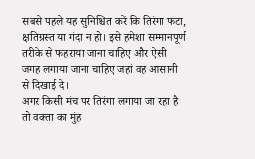सबसे पहले यह सुनिश्चित करें कि तिरंगा फटा, क्षतिग्रस्त या गंदा न हो। इसे हमेशा सम्मानपूर्ण तरीके से फहराया जाना चाहिए और ऐसी जगह लगाया जाना चाहिए जहां वह आसानी से दिखाई दे।
अगर किसी मंच पर तिरंगा लगाया जा रहा है तो वक्ता का मुंह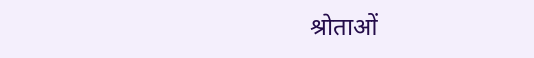श्रोताओं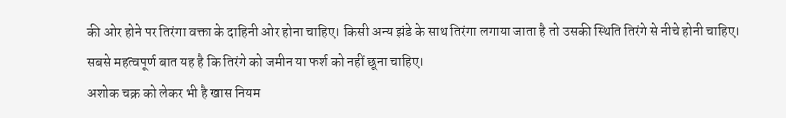की ओर होने पर तिरंगा वक्ता के दाहिनी ओर होना चाहिए। किसी अन्य झंडे के साथ तिरंगा लगाया जाता है तो उसकी स्थिति तिरंगे से नीचे होनी चाहिए।
सबसे महत्वपूर्ण बात यह है कि तिरंगे को जमीन या फर्श को नहीं छूना चाहिए।
अशोक चक्र को लेकर भी है खास नियम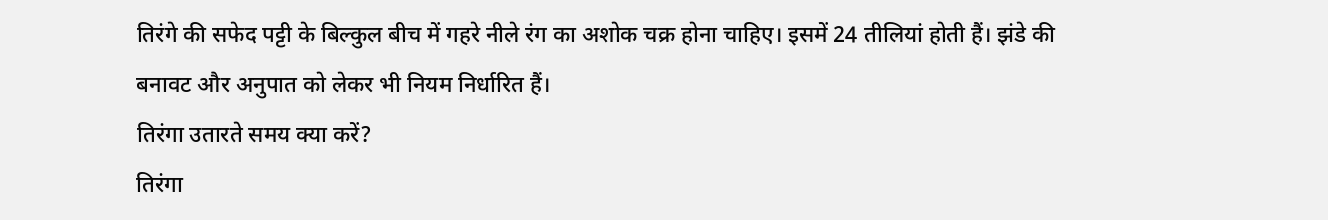तिरंगे की सफेद पट्टी के बिल्कुल बीच में गहरे नीले रंग का अशोक चक्र होना चाहिए। इसमें 24 तीलियां होती हैं। झंडे की बनावट और अनुपात को लेकर भी नियम निर्धारित हैं।
तिरंगा उतारते समय क्या करें?
तिरंगा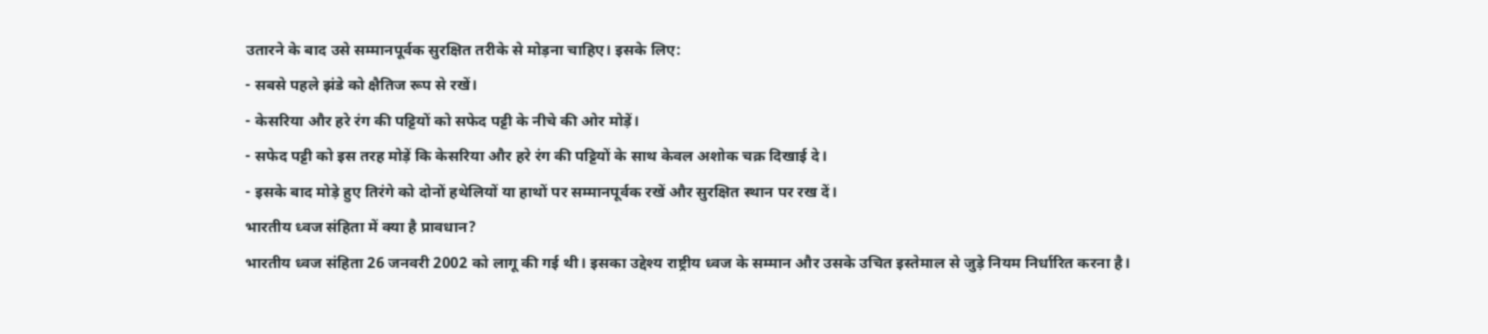उतारने के बाद उसे सम्मानपूर्वक सुरक्षित तरीके से मोड़ना चाहिए। इसके लिए:
- सबसे पहले झंडे को क्षैतिज रूप से रखें।
- केसरिया और हरे रंग की पट्टियों को सफेद पट्टी के नीचे की ओर मोड़ें।
- सफेद पट्टी को इस तरह मोड़ें कि केसरिया और हरे रंग की पट्टियों के साथ केवल अशोक चक्र दिखाई दे।
- इसके बाद मोड़े हुए तिरंगे को दोनों हथेलियों या हाथों पर सम्मानपूर्वक रखें और सुरक्षित स्थान पर रख दें।
भारतीय ध्वज संहिता में क्या है प्रावधान?
भारतीय ध्वज संहिता 26 जनवरी 2002 को लागू की गई थी। इसका उद्देश्य राष्ट्रीय ध्वज के सम्मान और उसके उचित इस्तेमाल से जुड़े नियम निर्धारित करना है।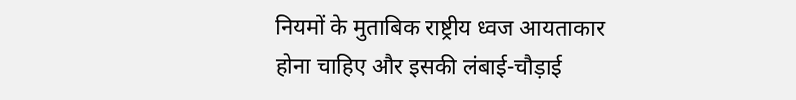नियमों के मुताबिक राष्ट्रीय ध्वज आयताकार होना चाहिए और इसकी लंबाई-चौड़ाई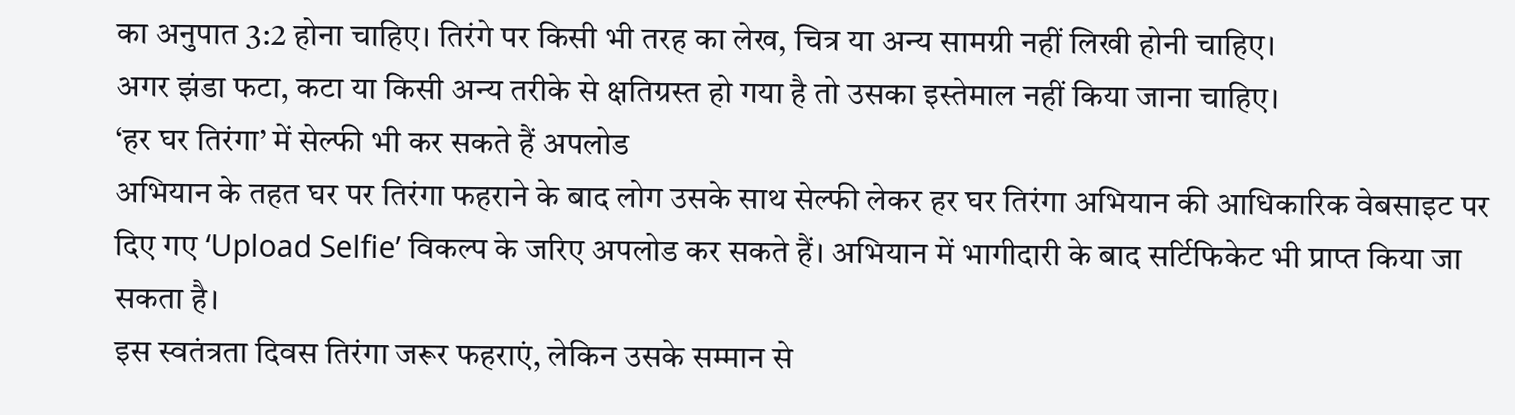का अनुपात 3:2 होना चाहिए। तिरंगे पर किसी भी तरह का लेख, चित्र या अन्य सामग्री नहीं लिखी होनी चाहिए।
अगर झंडा फटा, कटा या किसी अन्य तरीके से क्षतिग्रस्त हो गया है तो उसका इस्तेमाल नहीं किया जाना चाहिए।
‘हर घर तिरंगा’ में सेल्फी भी कर सकते हैं अपलोड
अभियान के तहत घर पर तिरंगा फहराने के बाद लोग उसके साथ सेल्फी लेकर हर घर तिरंगा अभियान की आधिकारिक वेबसाइट पर दिए गए ‘Upload Selfie’ विकल्प के जरिए अपलोड कर सकते हैं। अभियान में भागीदारी के बाद सर्टिफिकेट भी प्राप्त किया जा सकता है।
इस स्वतंत्रता दिवस तिरंगा जरूर फहराएं, लेकिन उसके सम्मान से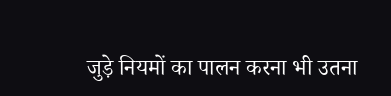जुड़े नियमों का पालन करना भी उतना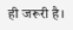ही जरूरी है।